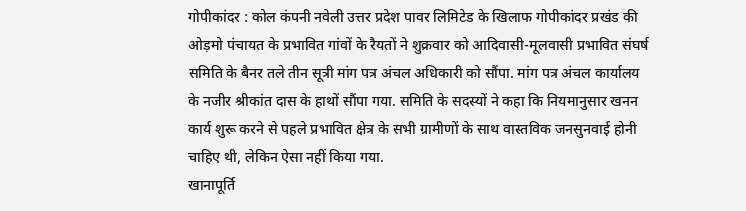गोपीकांदर : कोल कंपनी नवेली उत्तर प्रदेश पावर लिमिटेड के खिलाफ गोपीकांदर प्रखंड की ओड़मो पंचायत के प्रभावित गांवों के रैयतों ने शुक्रवार को आदिवासी-मूलवासी प्रभावित संघर्ष समिति के बैनर तले तीन सूत्री मांग पत्र अंचल अधिकारी को सौंपा. मांग पत्र अंचल कार्यालय के नजीर श्रीकांत दास के हाथों सौंपा गया. समिति के सदस्यों ने कहा कि नियमानुसार खनन कार्य शुरू करने से पहले प्रभावित क्षेत्र के सभी ग्रामीणों के साथ वास्तविक जनसुनवाई होनी चाहिए थी, लेकिन ऐसा नहीं किया गया.
खानापूर्ति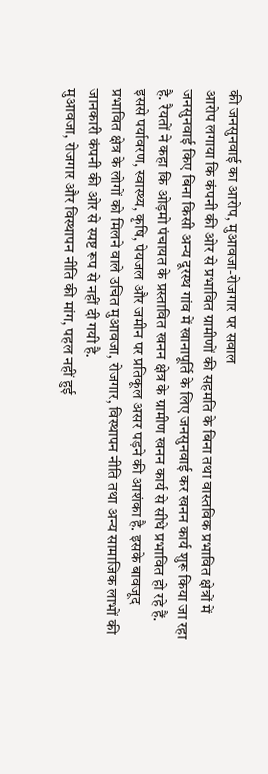की जनसुनवाई का आरोप, मुआवजा-रोजगार पर सवाल
आरोप लगाया कि कंपनी की ओर से प्रभावित ग्रामीणों की सहमति के बिना तथा वास्तविक प्रभावित क्षेत्रों में जनसुनवाई किए बिना किसी अन्य दूरस्थ गांव में खानापूर्ति के लिए जनसुनवाई कर खनन कार्य शुरू किया जा रहा है. रैयतों ने कहा कि ओड़मो पंचायत के प्रस्तावित खनन क्षेत्र के ग्रामीण खनन कार्य से सीधे प्रभावित हो रहे हैं. इससे पर्यावरण, स्वास्थ्य, कृषि, पेयजल और जमीन पर प्रतिकूल असर पड़ने की आशंका है. इसके बावजूद प्रभावित क्षेत्र के लोगों को मिलने वाले उचित मुआवजा, रोजगार, विस्थापन नीति तथा अन्य सामाजिक लाभों की जानकारी कंपनी की ओर से स्पष्ट रूप से नहीं दी गयी है.
मुआवजा, रोजगार और विस्थापन नीति की मांग, पहल नहीं हुई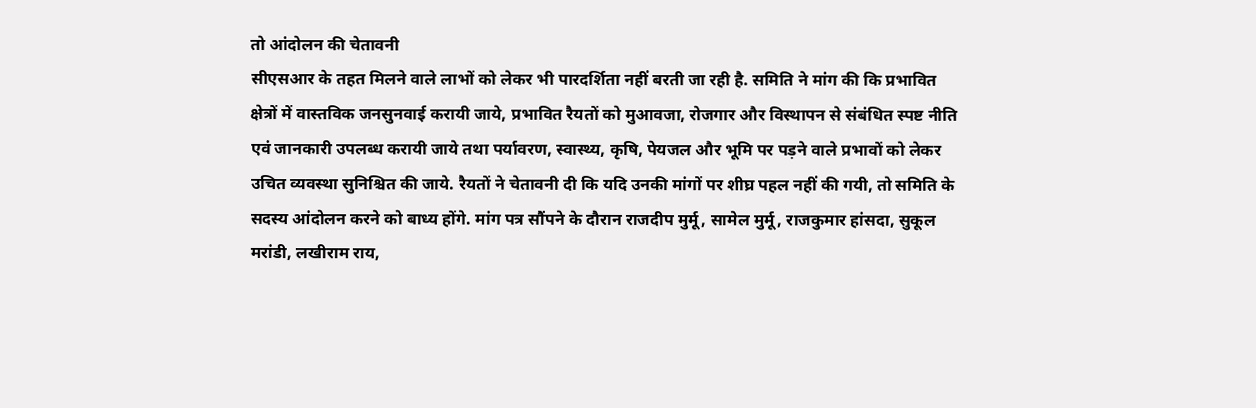तो आंदोलन की चेतावनी
सीएसआर के तहत मिलने वाले लाभों को लेकर भी पारदर्शिता नहीं बरती जा रही है. समिति ने मांग की कि प्रभावित क्षेत्रों में वास्तविक जनसुनवाई करायी जाये, प्रभावित रैयतों को मुआवजा, रोजगार और विस्थापन से संबंधित स्पष्ट नीति एवं जानकारी उपलब्ध करायी जाये तथा पर्यावरण, स्वास्थ्य, कृषि, पेयजल और भूमि पर पड़ने वाले प्रभावों को लेकर उचित व्यवस्था सुनिश्चित की जाये. रैयतों ने चेतावनी दी कि यदि उनकी मांगों पर शीघ्र पहल नहीं की गयी, तो समिति के सदस्य आंदोलन करने को बाध्य होंगे. मांग पत्र सौंपने के दौरान राजदीप मुर्मू, सामेल मुर्मू, राजकुमार हांसदा, सुकूल मरांडी, लखीराम राय,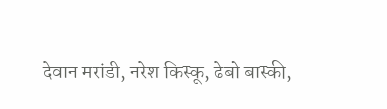देवान मरांडी, नरेश किस्कू, ढेबो बास्की,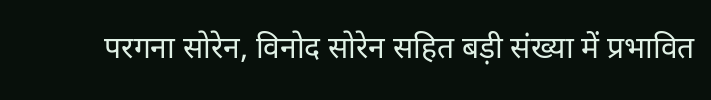परगना सोरेन, विनोद सोरेन सहित बड़ी संख्या में प्रभावित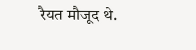रैयत मौजूद थे.